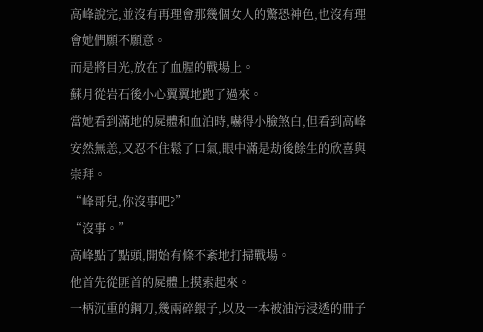高峰說完,並沒有再理會那幾個女人的驚恐神色,也沒有理會她們願不願意。
而是將目光,放在了血腥的戰場上。
蘇月從岩石後小心翼翼地跑了過來。
當她看到滿地的屍體和血泊時,嚇得小臉煞白,但看到高峰安然無恙,又忍不住鬆了口氣,眼中滿是劫後餘生的欣喜與崇拜。
“峰哥兒,你沒事吧?”
“沒事。”
高峰點了點頭,開始有條不紊地打掃戰場。
他首先從匪首的屍體上摸索起來。
一柄沉重的鋼刀,幾兩碎銀子,以及一本被油污浸透的冊子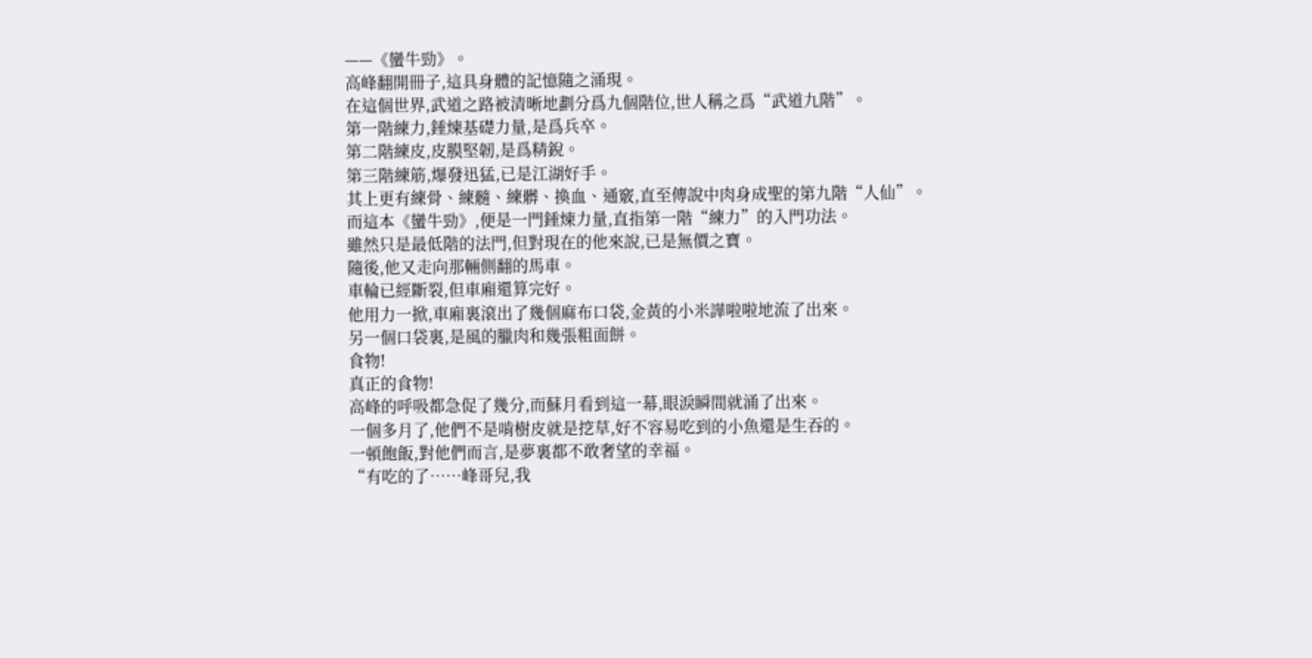——《蠻牛勁》。
高峰翻開冊子,這具身體的記憶隨之涌現。
在這個世界,武道之路被清晰地劃分爲九個階位,世人稱之爲“武道九階”。
第一階練力,錘煉基礎力量,是爲兵卒。
第二階練皮,皮膜堅韌,是爲精銳。
第三階練筋,爆發迅猛,已是江湖好手。
其上更有練骨、練髓、練髒、換血、通竅,直至傳說中肉身成聖的第九階“人仙”。
而這本《蠻牛勁》,便是一門錘煉力量,直指第一階“練力”的入門功法。
雖然只是最低階的法門,但對現在的他來說,已是無價之寶。
隨後,他又走向那輛側翻的馬車。
車輪已經斷裂,但車廂還算完好。
他用力一掀,車廂裏滾出了幾個麻布口袋,金黃的小米譁啦啦地流了出來。
另一個口袋裏,是風的臘肉和幾張粗面餅。
食物!
真正的食物!
高峰的呼吸都急促了幾分,而蘇月看到這一幕,眼淚瞬間就涌了出來。
一個多月了,他們不是啃樹皮就是挖草,好不容易吃到的小魚還是生吞的。
一頓飽飯,對他們而言,是夢裏都不敢奢望的幸福。
“有吃的了……峰哥兒,我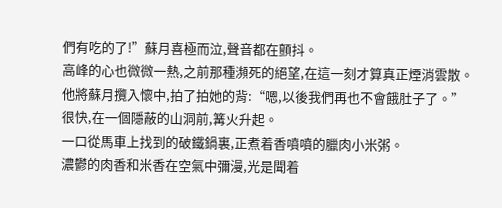們有吃的了!”蘇月喜極而泣,聲音都在顫抖。
高峰的心也微微一熱,之前那種瀕死的絕望,在這一刻才算真正煙消雲散。
他將蘇月攬入懷中,拍了拍她的背:“嗯,以後我們再也不會餓肚子了。”
很快,在一個隱蔽的山洞前,篝火升起。
一口從馬車上找到的破鐵鍋裏,正煮着香噴噴的臘肉小米粥。
濃鬱的肉香和米香在空氣中彌漫,光是聞着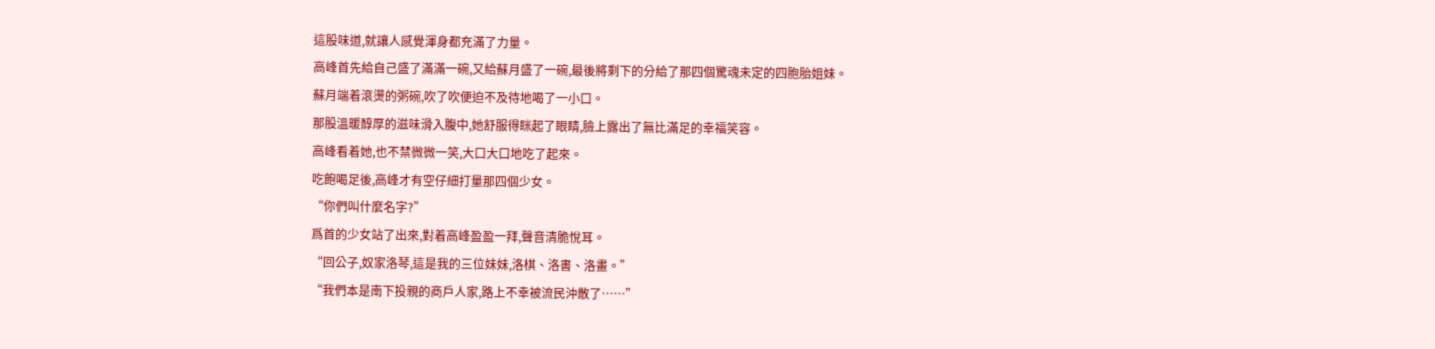這股味道,就讓人感覺渾身都充滿了力量。
高峰首先給自己盛了滿滿一碗,又給蘇月盛了一碗,最後將剩下的分給了那四個驚魂未定的四胞胎姐妹。
蘇月端着滾燙的粥碗,吹了吹便迫不及待地喝了一小口。
那股溫暖醇厚的滋味滑入腹中,她舒服得眯起了眼睛,臉上露出了無比滿足的幸福笑容。
高峰看着她,也不禁微微一笑,大口大口地吃了起來。
吃飽喝足後,高峰才有空仔細打量那四個少女。
“你們叫什麼名字?”
爲首的少女站了出來,對着高峰盈盈一拜,聲音清脆悅耳。
“回公子,奴家洛琴,這是我的三位妹妹,洛棋、洛書、洛畫。”
“我們本是南下投親的商戶人家,路上不幸被流民沖散了……”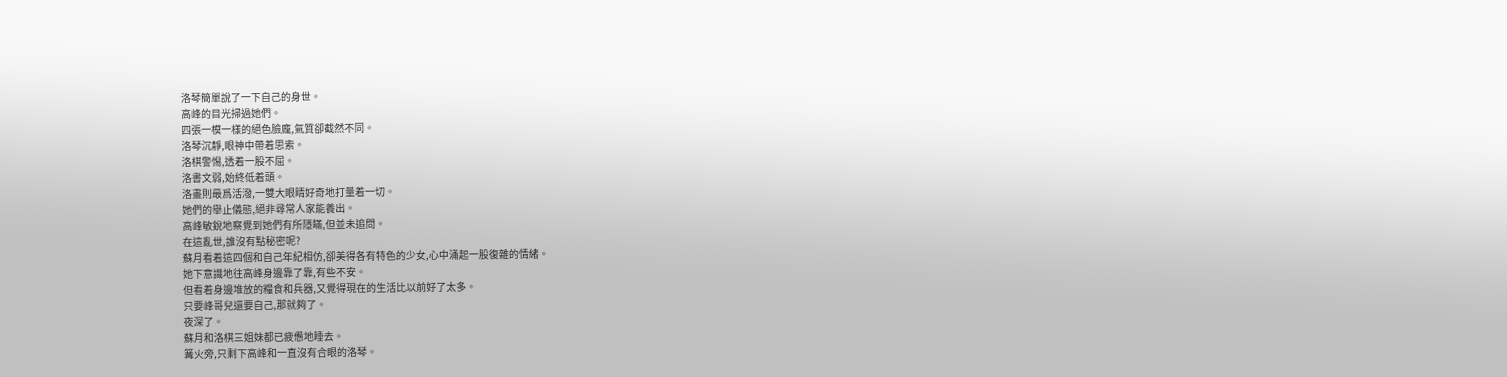洛琴簡單說了一下自己的身世。
高峰的目光掃過她們。
四張一模一樣的絕色臉龐,氣質卻截然不同。
洛琴沉靜,眼神中帶着思索。
洛棋警惕,透着一股不屈。
洛書文弱,始終低着頭。
洛畫則最爲活潑,一雙大眼睛好奇地打量着一切。
她們的舉止儀態,絕非尋常人家能養出。
高峰敏銳地察覺到她們有所隱瞞,但並未追問。
在這亂世,誰沒有點秘密呢?
蘇月看着這四個和自己年紀相仿,卻美得各有特色的少女,心中涌起一股復雜的情緒。
她下意識地往高峰身邊靠了靠,有些不安。
但看着身邊堆放的糧食和兵器,又覺得現在的生活比以前好了太多。
只要峰哥兒還要自己,那就夠了。
夜深了。
蘇月和洛棋三姐妹都已疲憊地睡去。
篝火旁,只剩下高峰和一直沒有合眼的洛琴。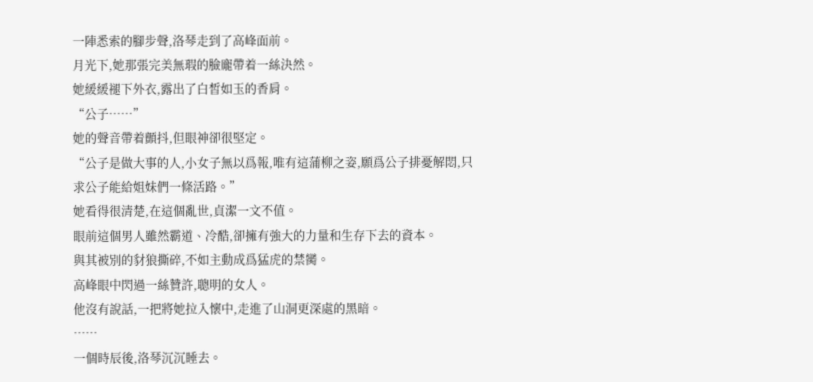一陣悉索的腳步聲,洛琴走到了高峰面前。
月光下,她那張完美無瑕的臉龐帶着一絲決然。
她緩緩褪下外衣,露出了白皙如玉的香肩。
“公子……”
她的聲音帶着顫抖,但眼神卻很堅定。
“公子是做大事的人,小女子無以爲報,唯有這蒲柳之姿,願爲公子排憂解悶,只求公子能給姐妹們一條活路。”
她看得很清楚,在這個亂世,貞潔一文不值。
眼前這個男人雖然霸道、冷酷,卻擁有強大的力量和生存下去的資本。
與其被別的豺狼撕碎,不如主動成爲猛虎的禁臠。
高峰眼中閃過一絲贊許,聰明的女人。
他沒有說話,一把將她拉入懷中,走進了山洞更深處的黑暗。
……
一個時辰後,洛琴沉沉睡去。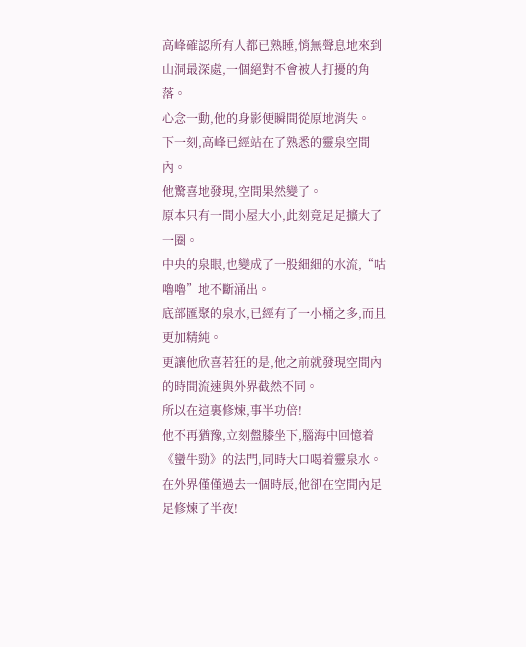高峰確認所有人都已熟睡,悄無聲息地來到山洞最深處,一個絕對不會被人打擾的角落。
心念一動,他的身影便瞬間從原地消失。
下一刻,高峰已經站在了熟悉的靈泉空間內。
他驚喜地發現,空間果然變了。
原本只有一間小屋大小,此刻竟足足擴大了一圈。
中央的泉眼,也變成了一股細細的水流,“咕嚕嚕”地不斷涌出。
底部匯聚的泉水,已經有了一小桶之多,而且更加精純。
更讓他欣喜若狂的是,他之前就發現空間內的時間流速與外界截然不同。
所以在這裏修煉,事半功倍!
他不再猶豫,立刻盤膝坐下,腦海中回憶着《蠻牛勁》的法門,同時大口喝着靈泉水。
在外界僅僅過去一個時辰,他卻在空間內足足修煉了半夜!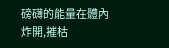磅礴的能量在體內炸開,摧枯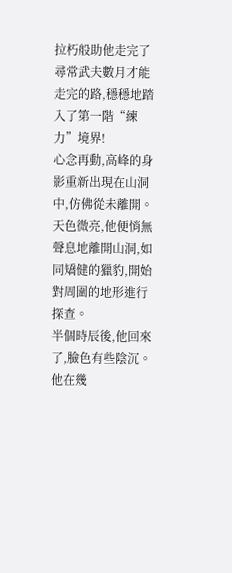拉朽般助他走完了尋常武夫數月才能走完的路,穩穩地踏入了第一階“練力”境界!
心念再動,高峰的身影重新出現在山洞中,仿佛從未離開。
天色微亮,他便悄無聲息地離開山洞,如同矯健的獵豹,開始對周圍的地形進行探查。
半個時辰後,他回來了,臉色有些陰沉。
他在幾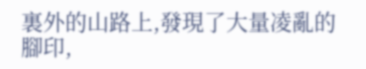裏外的山路上,發現了大量凌亂的腳印,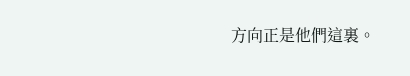方向正是他們這裏。